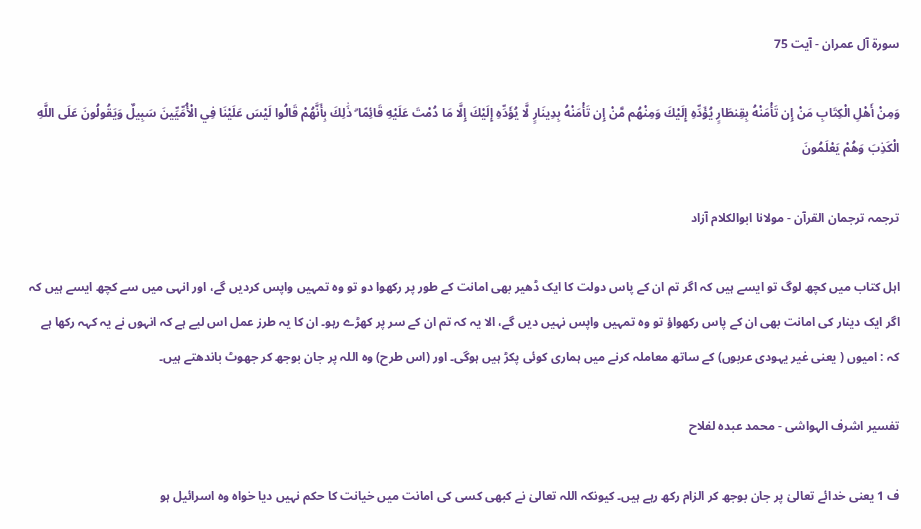سورة آل عمران - آیت 75

وَمِنْ أَهْلِ الْكِتَابِ مَنْ إِن تَأْمَنْهُ بِقِنطَارٍ يُؤَدِّهِ إِلَيْكَ وَمِنْهُم مَّنْ إِن تَأْمَنْهُ بِدِينَارٍ لَّا يُؤَدِّهِ إِلَيْكَ إِلَّا مَا دُمْتَ عَلَيْهِ قَائِمًا ۗ ذَٰلِكَ بِأَنَّهُمْ قَالُوا لَيْسَ عَلَيْنَا فِي الْأُمِّيِّينَ سَبِيلٌ وَيَقُولُونَ عَلَى اللَّهِ الْكَذِبَ وَهُمْ يَعْلَمُونَ

ترجمہ ترجمان القرآن - مولانا ابوالکلام آزاد

اہل کتاب میں کچھ لوگ تو ایسے ہیں کہ اگر تم ان کے پاس دولت کا ایک ڈھیر بھی امانت کے طور پر رکھوا دو تو وہ تمہیں واپس کردیں گے، اور انہی میں سے کچھ ایسے ہیں کہ اگر ایک دینار کی امانت بھی ان کے پاس رکھواؤ تو وہ تمہیں واپس نہیں دیں گے، الا یہ کہ تم ان کے سر پر کھڑے رہو۔ ان کا یہ طرز عمل اس لیے ہے کہ انہوں نے یہ کہہ رکھا ہے کہ : امیوں ( یعنی غیر یہودی عربوں) کے ساتھ معاملہ کرنے میں ہماری کوئی پکڑ ہیں ہوگی۔ اور (اس طرح) وہ اللہ پر جان بوجھ کر جھوٹ باندھتے ہیں۔

تفسیر اشرف الہواشی - محمد عبدہ لفلاح

ف 1 یعنی خدائے تعالیٰ پر جان بوجھ کر الزام رکھ رہے ہیں۔ کیونکہ اللہ تعالیٰ نے کبھی کسی کی امانت میں خیانت کا حکم نہیں دیا خواہ وہ اسرائیل ہو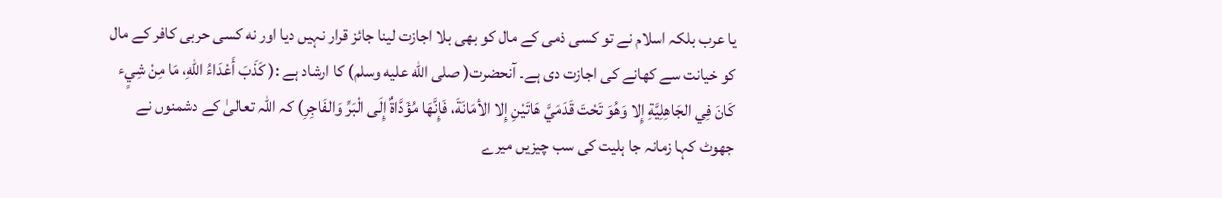یا عرب بلکہ اسلام نے تو کسی ذمی کے مال کو بھی بلا اجازت لینا جائز قرار نہیں دیا اور نه کسی حربی كافر کے مال کو خیانت سے کھانے کی اجازت دی ہے۔ آنحضرت( صلى الله عليه وسلم) کا ارشاد ہے :( كَذَبَ أَعْدَاءُ اللهِ، مَا مِنْ شِيٍء كَانَ فِي الجَاهِلِيَّةِ إِلا وَهُوَ تَحْتَ قَدَمَيَّ هَاتَيْنِ إِلا الأمَانَةَ، فَإِنَّهَا مُؤَدَّاةٌ إِلَى الْبَرِّ وَالفَاجِرِ) کہ اللہ تعالیٰ کے دشمنوں نے جھوٹ کہا زمانہ جا ہلیت کی سب چیزیں میرے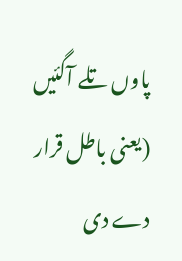پاوں تلے آگئیں (یعنی باطل قرار دے دی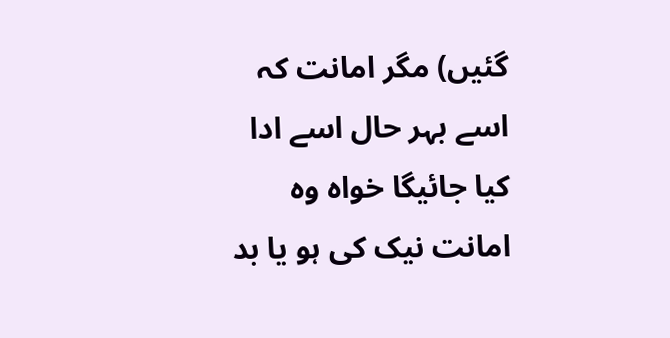گئیں) مگر امانت کہ اسے بہر حال اسے ادا کیا جائیگا خواہ وہ امانت نیک کی ہو یا بد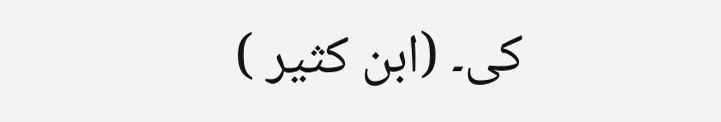کی۔ (ابن کثیر )